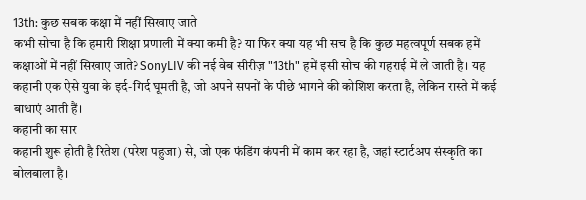13th: कुछ सबक कक्षा में नहीं सिखाए जाते
कभी सोचा है कि हमारी शिक्षा प्रणाली में क्या कमी है? या फिर क्या यह भी सच है कि कुछ महत्वपूर्ण सबक हमें कक्षाओं में नहीं सिखाए जाते? SonyLIV की नई वेब सीरीज़ "13th" हमें इसी सोच की गहराई में ले जाती है। यह कहानी एक ऐसे युवा के इर्द-गिर्द घूमती है, जो अपने सपनों के पीछे भागने की कोशिश करता है, लेकिन रास्ते में कई बाधाएं आती हैं।
कहानी का सार
कहानी शुरू होती है रितेश (परेश पहुजा) से, जो एक फंडिंग कंपनी में काम कर रहा है, जहां स्टार्टअप संस्कृति का बोलबाला है।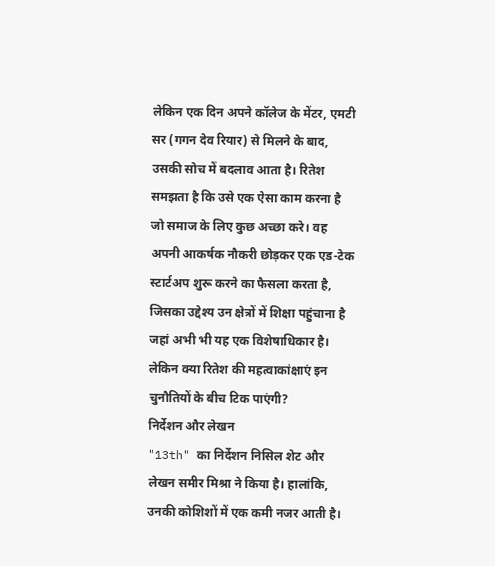लेकिन एक दिन अपने कॉलेज के मेंटर, एमटी सर (गगन देव रियार) से मिलने के बाद, उसकी सोच में बदलाव आता है। रितेश समझता है कि उसे एक ऐसा काम करना है जो समाज के लिए कुछ अच्छा करे। वह अपनी आकर्षक नौकरी छोड़कर एक एड-टेक स्टार्टअप शुरू करने का फैसला करता है, जिसका उद्देश्य उन क्षेत्रों में शिक्षा पहुंचाना है जहां अभी भी यह एक विशेषाधिकार है। लेकिन क्या रितेश की महत्वाकांक्षाएं इन चुनौतियों के बीच टिक पाएंगी?
निर्देशन और लेखन
"13th" का निर्देशन निसिल शेट और लेखन समीर मिश्रा ने किया है। हालांकि, उनकी कोशिशों में एक कमी नजर आती है।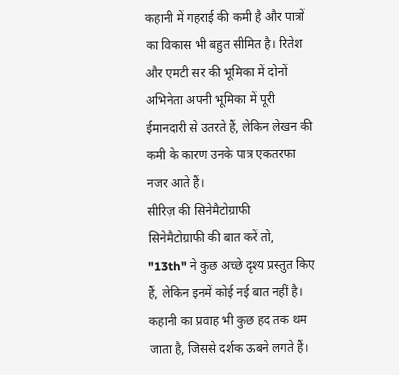कहानी में गहराई की कमी है और पात्रों का विकास भी बहुत सीमित है। रितेश और एमटी सर की भूमिका में दोनों अभिनेता अपनी भूमिका में पूरी ईमानदारी से उतरते हैं, लेकिन लेखन की कमी के कारण उनके पात्र एकतरफा नजर आते हैं।
सीरिज़ की सिनेमैटोग्राफी
सिनेमैटोग्राफी की बात करें तो, "13th" ने कुछ अच्छे दृश्य प्रस्तुत किए हैं, लेकिन इनमें कोई नई बात नहीं है। कहानी का प्रवाह भी कुछ हद तक थम जाता है, जिससे दर्शक ऊबने लगते हैं।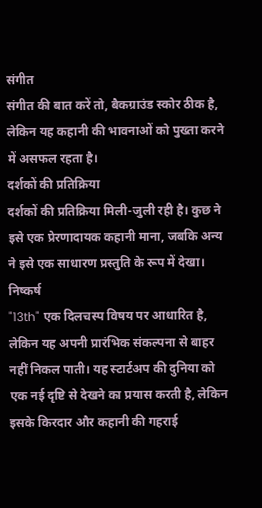संगीत
संगीत की बात करें तो, बैकग्राउंड स्कोर ठीक है, लेकिन यह कहानी की भावनाओं को पुख्ता करने में असफल रहता है।
दर्शकों की प्रतिक्रिया
दर्शकों की प्रतिक्रिया मिली-जुली रही है। कुछ ने इसे एक प्रेरणादायक कहानी माना, जबकि अन्य ने इसे एक साधारण प्रस्तुति के रूप में देखा।
निष्कर्ष
"13th" एक दिलचस्प विषय पर आधारित है, लेकिन यह अपनी प्रारंभिक संकल्पना से बाहर नहीं निकल पाती। यह स्टार्टअप की दुनिया को एक नई दृष्टि से देखने का प्रयास करती है, लेकिन इसके किरदार और कहानी की गहराई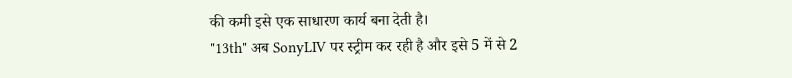की कमी इसे एक साधारण कार्य बना देती है।
"13th" अब SonyLIV पर स्ट्रीम कर रही है और इसे 5 में से 2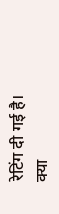रेटिंग दी गई है।
क्या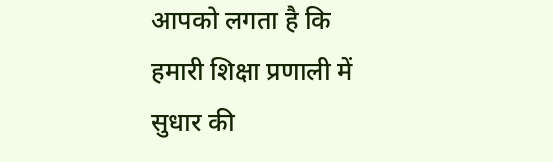आपको लगता है कि हमारी शिक्षा प्रणाली में सुधार की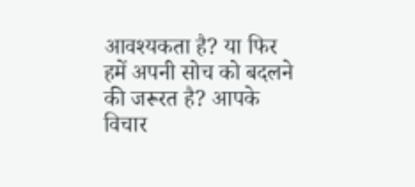आवश्यकता है? या फिर हमें अपनी सोच को बदलने की जरूरत है? आपके विचार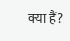क्या हैं?